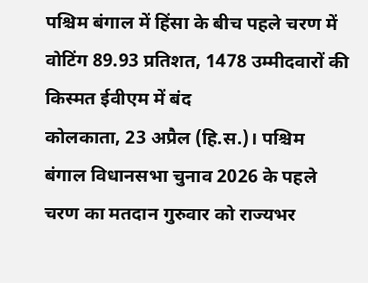पश्चिम बंगाल में हिंसा के बीच पहले चरण में वोटिंग 89.93 प्रतिशत, 1478 उम्मीदवारों की किस्मत ईवीएम में बंद
कोलकाता, 23 अप्रैल (हि.स.)। पश्चिम बंगाल विधानसभा चुनाव 2026 के पहले चरण का मतदान गुरुवार को राज्यभर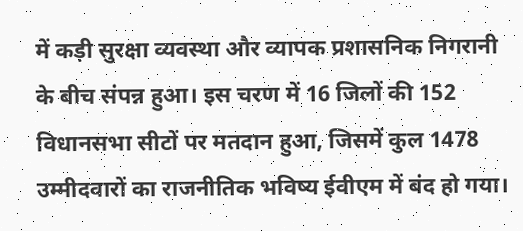में कड़ी सुरक्षा व्यवस्था और व्यापक प्रशासनिक निगरानी के बीच संपन्न हुआ। इस चरण में 16 जिलों की 152 विधानसभा सीटों पर मतदान हुआ, जिसमें कुल 1478 उम्मीदवारों का राजनीतिक भविष्य ईवीएम में बंद हो गया।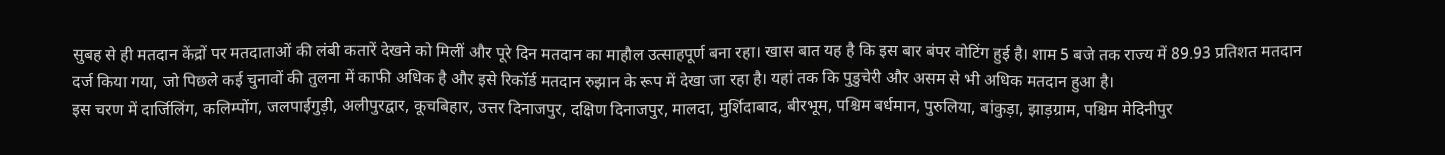सुबह से ही मतदान केंद्रों पर मतदाताओं की लंबी कतारें देखने को मिलीं और पूरे दिन मतदान का माहौल उत्साहपूर्ण बना रहा। खास बात यह है कि इस बार बंपर वोटिंग हुई है। शाम 5 बजे तक राज्य में 89.93 प्रतिशत मतदान दर्ज किया गया, जो पिछले कई चुनावों की तुलना में काफी अधिक है और इसे रिकॉर्ड मतदान रुझान के रूप में देखा जा रहा है। यहां तक कि पुडुचेरी और असम से भी अधिक मतदान हुआ है।
इस चरण में दार्जिलिंग, कलिम्पोंग, जलपाईगुड़ी, अलीपुरद्वार, कूचबिहार, उत्तर दिनाजपुर, दक्षिण दिनाजपुर, मालदा, मुर्शिदाबाद, बीरभूम, पश्चिम बर्धमान, पुरुलिया, बांकुड़ा, झाड़ग्राम, पश्चिम मेदिनीपुर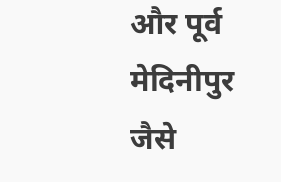और पूर्व मेदिनीपुर जैसे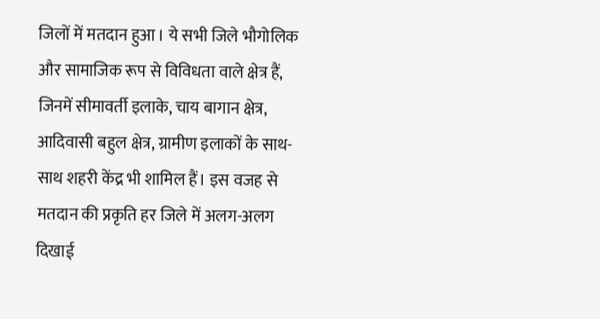जिलों में मतदान हुआ। ये सभी जिले भौगोलिक और सामाजिक रूप से विविधता वाले क्षेत्र हैं, जिनमें सीमावर्ती इलाके, चाय बागान क्षेत्र, आदिवासी बहुल क्षेत्र, ग्रामीण इलाकों के साथ-साथ शहरी केंद्र भी शामिल हैं। इस वजह से मतदान की प्रकृति हर जिले में अलग-अलग दिखाई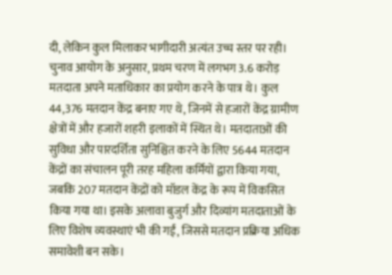दी, लेकिन कुल मिलाकर भागीदारी अत्यंत उच्च स्तर पर रही।
चुनाव आयोग के अनुसार, प्रथम चरण में लगभग 3.6 करोड़ मतदाता अपने मताधिकार का प्रयोग करने के पात्र थे। कुल 44,376 मतदान केंद्र बनाए गए थे, जिनमें से हजारों केंद्र ग्रामीण क्षेत्रों में और हजारों शहरी इलाकों में स्थित थे। मतदाताओं की सुविधा और पारदर्शिता सुनिश्चित करने के लिए 5644 मतदान केंद्रों का संचालन पूरी तरह महिला कर्मियों द्वारा किया गया, जबकि 207 मतदान केंद्रों को मॉडल केंद्र के रूप में विकसित किया गया था। इसके अलावा बुजुर्ग और दिव्यांग मतदाताओं के लिए विशेष व्यवस्थाएं भी की गईं, जिससे मतदान प्रक्रिया अधिक समावेशी बन सके।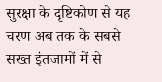सुरक्षा के दृष्टिकोण से यह चरण अब तक के सबसे सख्त इंतजामों में से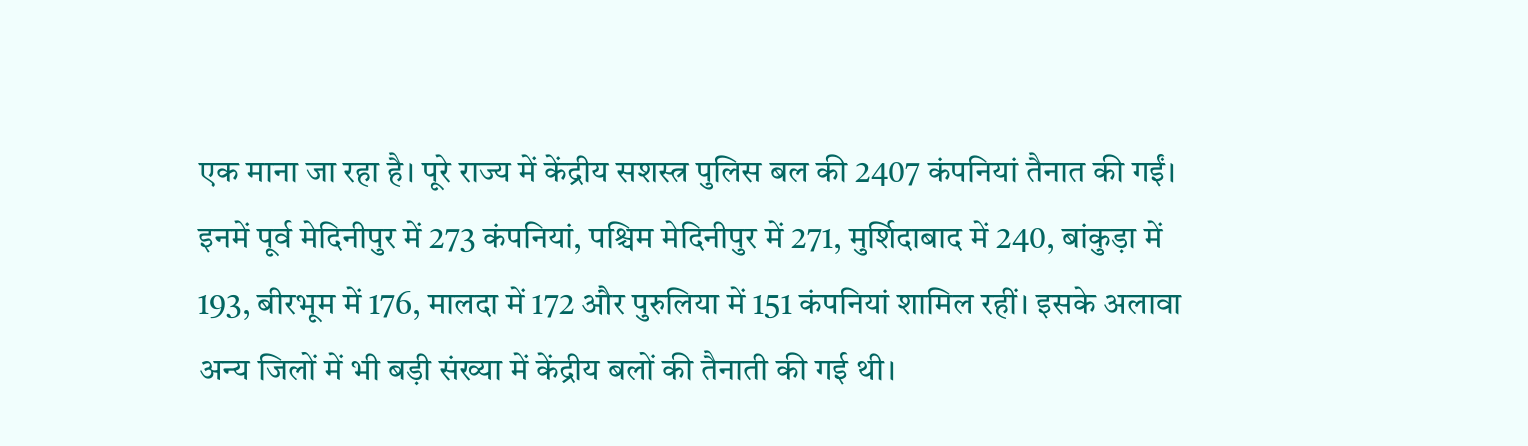एक माना जा रहा है। पूरे राज्य में केंद्रीय सशस्त्र पुलिस बल की 2407 कंपनियां तैनात की गईं। इनमें पूर्व मेदिनीपुर में 273 कंपनियां, पश्चिम मेदिनीपुर में 271, मुर्शिदाबाद में 240, बांकुड़ा में 193, बीरभूम में 176, मालदा में 172 और पुरुलिया में 151 कंपनियां शामिल रहीं। इसके अलावा अन्य जिलों में भी बड़ी संख्या में केंद्रीय बलों की तैनाती की गई थी।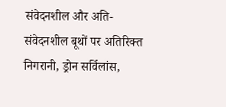संवेदनशील और अति-संवेदनशील बूथों पर अतिरिक्त निगरानी, ड्रोन सर्विलांस,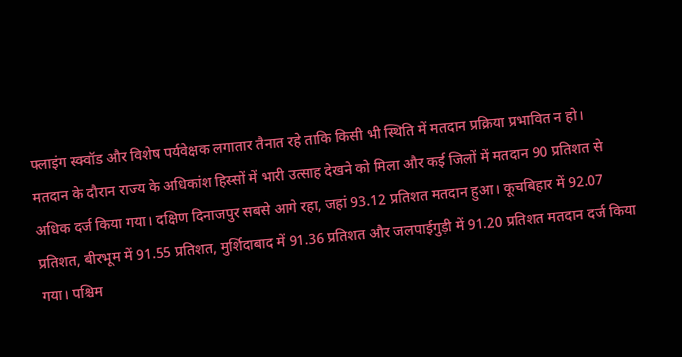फ्लाइंग स्क्वॉड और विशेष पर्यवेक्षक लगातार तैनात रहे ताकि किसी भी स्थिति में मतदान प्रक्रिया प्रभावित न हो।
मतदान के दौरान राज्य के अधिकांश हिस्सों में भारी उत्साह देखने को मिला और कई जिलों में मतदान 90 प्रतिशत से अधिक दर्ज किया गया। दक्षिण दिनाजपुर सबसे आगे रहा, जहां 93.12 प्रतिशत मतदान हुआ। कूचबिहार में 92.07 प्रतिशत, बीरभूम में 91.55 प्रतिशत, मुर्शिदाबाद में 91.36 प्रतिशत और जलपाईगुड़ी में 91.20 प्रतिशत मतदान दर्ज किया गया। पश्चिम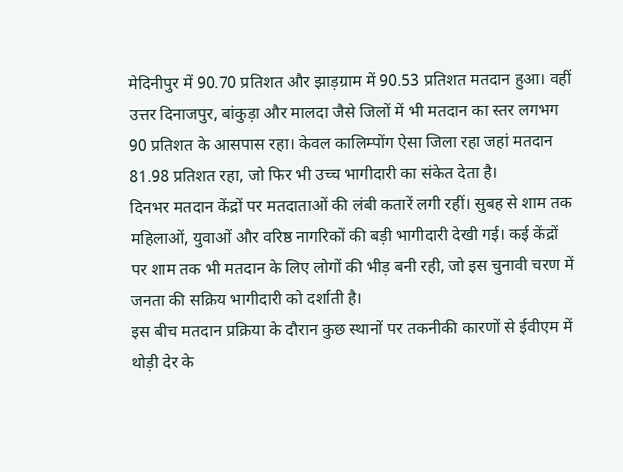मेदिनीपुर में 90.70 प्रतिशत और झाड़ग्राम में 90.53 प्रतिशत मतदान हुआ। वहीं उत्तर दिनाजपुर, बांकुड़ा और मालदा जैसे जिलों में भी मतदान का स्तर लगभग 90 प्रतिशत के आसपास रहा। केवल कालिम्पोंग ऐसा जिला रहा जहां मतदान 81.98 प्रतिशत रहा, जो फिर भी उच्च भागीदारी का संकेत देता है।
दिनभर मतदान केंद्रों पर मतदाताओं की लंबी कतारें लगी रहीं। सुबह से शाम तक महिलाओं, युवाओं और वरिष्ठ नागरिकों की बड़ी भागीदारी देखी गई। कई केंद्रों पर शाम तक भी मतदान के लिए लोगों की भीड़ बनी रही, जो इस चुनावी चरण में जनता की सक्रिय भागीदारी को दर्शाती है।
इस बीच मतदान प्रक्रिया के दौरान कुछ स्थानों पर तकनीकी कारणों से ईवीएम में थोड़ी देर के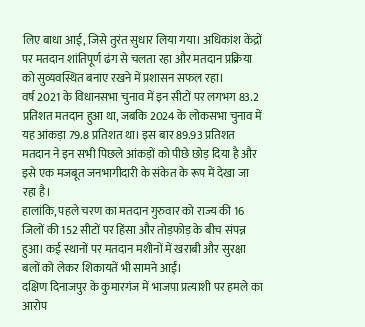लिए बाधा आई, जिसे तुरंत सुधार लिया गया। अधिकांश केंद्रों पर मतदान शांतिपूर्ण ढंग से चलता रहा और मतदान प्रक्रिया को सुव्यवस्थित बनाए रखने में प्रशासन सफल रहा।
वर्ष 2021 के विधानसभा चुनाव में इन सीटों पर लगभग 83.2 प्रतिशत मतदान हुआ था, जबकि 2024 के लोकसभा चुनाव में यह आंकड़ा 79.8 प्रतिशत था। इस बार 89.93 प्रतिशत मतदान ने इन सभी पिछले आंकड़ों को पीछे छोड़ दिया है और इसे एक मजबूत जनभागीदारी के संकेत के रूप में देखा जा रहा है।
हालांकि, पहले चरण का मतदान गुरुवार को राज्य की 16 जिलों की 152 सीटों पर हिंसा और तोड़फोड़ के बीच संपन्न हुआ। कई स्थानों पर मतदान मशीनों में खराबी और सुरक्षा बलों को लेकर शिकायतें भी सामने आईं।
दक्षिण दिनाजपुर के कुमारगंज में भाजपा प्रत्याशी पर हमले का आरोप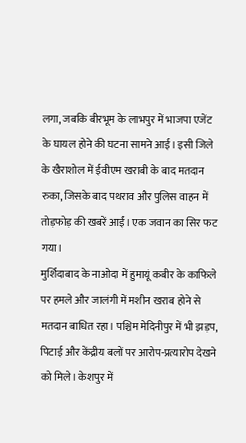लगा, जबकि बीरभूम के लाभपुर में भाजपा एजेंट के घायल होने की घटना सामने आई। इसी जिले के खैराशोल में ईवीएम खराबी के बाद मतदान रुका, जिसके बाद पथराव और पुलिस वाहन में तोड़फोड़ की खबरें आईं। एक जवान का सिर फट गया।
मुर्शिदाबाद के नाओदा में हुमायूं कबीर के काफिले पर हमले और जालंगी में मशीन खराब होने से मतदान बाधित रहा। पश्चिम मेदिनीपुर में भी झड़प, पिटाई और केंद्रीय बलों पर आरोप-प्रत्यारोप देखने को मिले। केशपुर में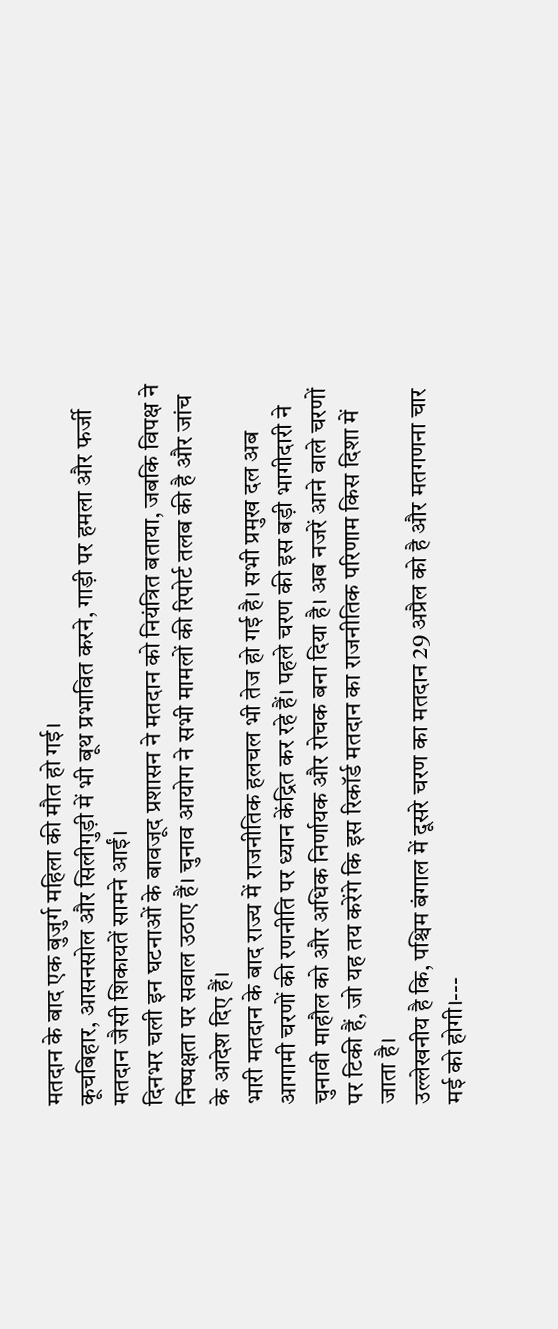मतदान के बाद एक बुजुर्ग महिला की मौत हो गई।
कूचबिहार, आसनसोल और सिलीगुड़ी में भी बूथ प्रभावित करने, गाड़ी पर हमला और फर्जी मतदान जैसी शिकायतें सामने आईं।
दिनभर चली इन घटनाओं के बावजूद प्रशासन ने मतदान को नियंत्रित बताया, जबकि विपक्ष ने निष्पक्षता पर सवाल उठाए हैं। चुनाव आयोग ने सभी मामलों की रिपोर्ट तलब की है और जांच के आदेश दिए हैं।
भारी मतदान के बाद राज्य में राजनीतिक हलचल भी तेज हो गई है। सभी प्रमुख दल अब आगामी चरणों की रणनीति पर ध्यान केंद्रित कर रहे हैं। पहले चरण की इस बड़ी भागीदारी ने चुनावी माहौल को और अधिक निर्णायक और रोचक बना दिया है। अब नजरें आने वाले चरणों पर टिकी हैं, जो यह तय करेंगे कि इस रिकॉर्ड मतदान का राजनीतिक परिणाम किस दिशा में जाता है।
उल्लेखनीय है कि, पश्चिम बंगाल में दूसरे चरण का मतदान 29 अप्रैल को है और मतगणना चार मई को होगी।---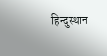हिन्दुस्थान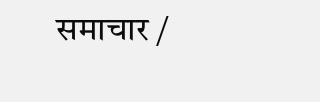समाचार /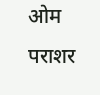ओम पराशर